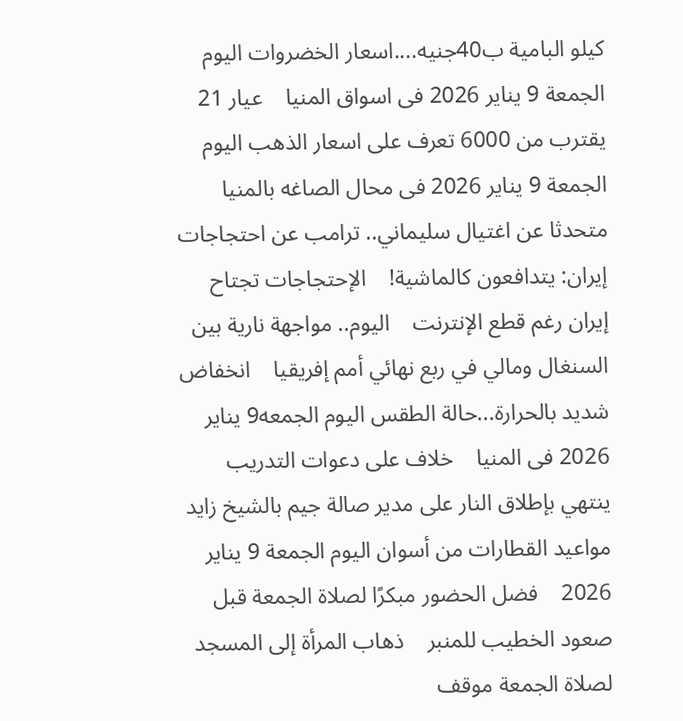كيلو البامية ب40جنيه....اسعار الخضروات اليوم الجمعة 9 يناير 2026 فى اسواق المنيا    عيار 21 يقترب من 6000 تعرف على اسعار الذهب اليوم الجمعة 9 يناير 2026 فى محال الصاغه بالمنيا    متحدثا عن اغتيال سليماني.. ترامب عن احتجاجات إيران: يتدافعون كالماشية!    الإحتجاجات تجتاح إيران رغم قطع الإنترنت    اليوم.. مواجهة نارية بين السنغال ومالي في ربع نهائي أمم إفريقيا    انخفاض شديد بالحرارة...حالة الطقس اليوم الجمعه9 يناير 2026 فى المنيا    خلاف على دعوات التدريب ينتهي بإطلاق النار على مدير صالة جيم بالشيخ زايد    مواعيد القطارات من أسوان اليوم الجمعة 9 يناير 2026    فضل الحضور مبكرًا لصلاة الجمعة قبل صعود الخطيب للمنبر    ذهاب المرأة إلى المسجد لصلاة الجمعة موقف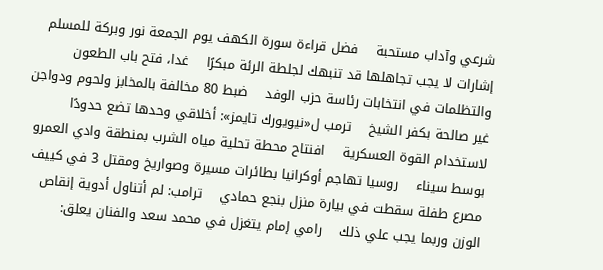شرعي وآداب مستحبة    فضل قراءة سورة الكهف يوم الجمعة نور وبركة للمسلم    إشارات لا يجب تجاهلها قد تنبهك لجلطة الرئة مبكرًا    غدا، فتح باب الطعون والتظلمات في انتخابات رئاسة حزب الوفد    ضبط 80 مخالفة بالمخابز ولحوم ودواجن غير صالحة بكفر الشيخ    ترمب ل«نيويورك تايمز»: أخلاقي وحدها تضع حدودًا لاستخدام القوة العسكرية    افنتاح محطة تحلية مياه الشرب بمنطقة وادي العمرو بوسط سيناء    روسيا تهاجم أوكرانيا بطائرات مسيرة وصواريخ ومقتل 3 في كييف    مصرع طفلة سقطت في بيارة منزل بنجع حمادي    ترامب: لم أتناول أدوية إنقاص الوزن وربما يجب علي ذلك    رامي إمام يتغزل في محمد سعد والفنان يعلق: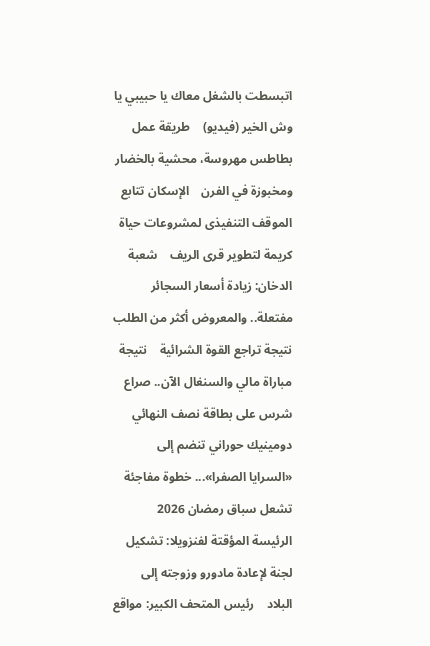اتبسطت بالشغل معاك يا حبيبي يا وش الخير (فيديو)    طريقة عمل بطاطس مهروسة، محشية بالخضار ومخبوزة في الفرن    الإسكان تتابع الموقف التنفيذى لمشروعات حياة كريمة لتطوير قرى الريف    شعبة الدخان: زيادة أسعار السجائر مفتعلة.. والمعروض أكثر من الطلب نتيجة تراجع القوة الشرائية    نتيجة مباراة مالي والسنغال الآن.. صراع شرس على بطاقة نصف النهائي    دومينيك حوراني تنضم إلى «السرايا الصفرا»... خطوة مفاجئة تشعل سباق رمضان 2026    الرئيسة المؤقتة لفنزويلا: تشكيل لجنة لإعادة مادورو وزوجته إلى البلاد    رئيس المتحف الكبير: مواقع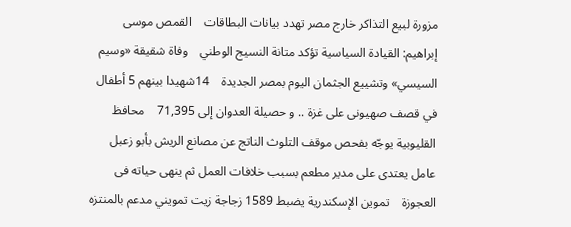مزورة لبيع التذاكر خارج مصر تهدد بيانات البطاقات    القمص موسى إبراهيم: القيادة السياسية تؤكد متانة النسيج الوطني    وفاة شقيقة «وسيم السيسي» وتشييع الجثمان اليوم بمصر الجديدة    14شهيدا بينهم 5 أطفال في قصف صهيونى على غزة .. و حصيلة العدوان إلى 71,395    محافظ القليوبية يوجّه بفحص موقف التلوث الناتج عن مصانع الريش بأبو زعبل    عامل يعتدى على مدير مطعم بسبب خلافات العمل ثم ينهى حياته فى العجوزة    تموين الإسكندرية يضبط 1589 زجاجة زيت تمويني مدعم بالمنتزه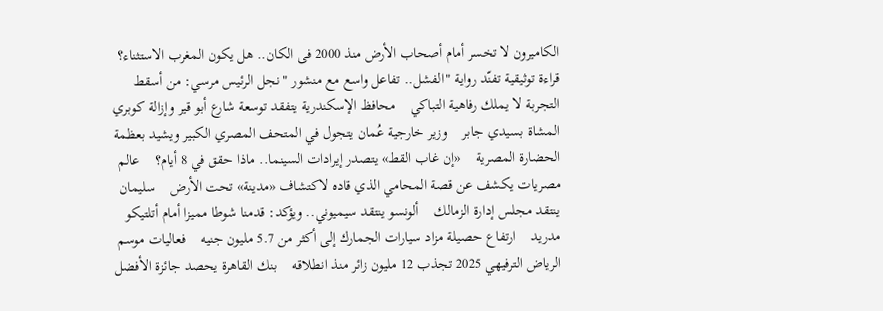الكاميرون لا تخسر أمام أصحاب الأرض منذ 2000 فى الكان.. هل يكون المغرب الاستثناء؟    قراءة توثيقية تفنّد رواية "الفشل.. تفاعل واسع مع منشور "نجل الرئيس مرسي: من أسقط التجربة لا يملك رفاهية التباكي    محافظ الإسكندرية يتفقد توسعة شارع أبو قير وإزالة كوبري المشاة بسيدي جابر    وزير خارجية عُمان يتجول في المتحف المصري الكبير ويشيد بعظمة الحضارة المصرية    «إن غاب القط» يتصدر إيرادات السينما.. ماذا حقق في 8 أيام؟    عالم مصريات يكشف عن قصة المحامي الذي قاده لاكتشاف «مدينة» تحت الأرض    سليمان ينتقد مجلس إدارة الزمالك    ألونسو ينتقد سيميوني.. ويؤكد: قدمنا شوطا مميزا أمام أتلتيكو مدريد    ارتفاع حصيلة مزاد سيارات الجمارك إلى أكثر من 5.7 مليون جنيه    فعاليات موسم الرياض الترفيهي 2025 تجذب 12 مليون زائر منذ انطلاقه    بنك القاهرة يحصد جائزة الأفضل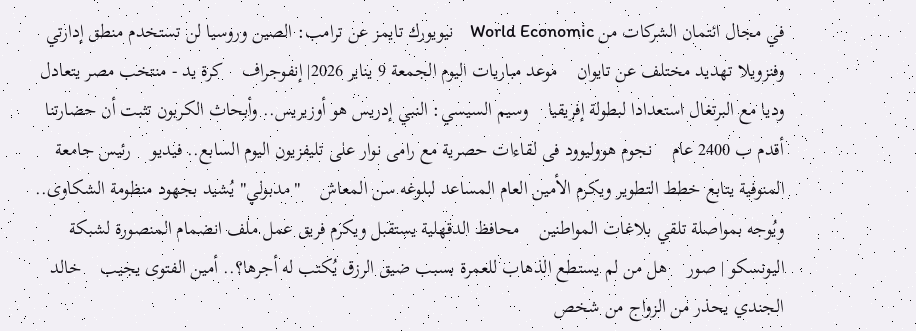في مجال ائتمان الشركات من World Economic    نيويورك تايمز عن ترامب: الصين وروسيا لن تستخدم منطق إدارتي وفنزويلا تهديد مختلف عن تايوان    موعد مباريات اليوم الجمعة 9 يناير 2026| إنفوجراف    كرة يد - منتخب مصر يتعادل وديا مع البرتغال استعدادا لبطولة إفريقيا    وسيم السيسي: النبي إدريس هو أوزيريس.. وأبحاث الكربون تثبت أن حضارتنا أقدم ب 2400 عام    نجوم هووليوود فى لقاءات حصرية مع رامى نوار على تليفزيون اليوم السابع.. فيديو    رئيس جامعة المنوفية يتابع خطط التطوير ويكرم الأمين العام المساعد لبلوغه سن المعاش    "مدبولي" يُشيد بجهود منظومة الشكاوى.. ويُوجه بمواصلة تلقي بلاغات المواطنين    محافظ الدقهلية يستقبل ويكرم فريق عمل ملف انضمام المنصورة لشبكة اليونسكو | صور    هل من لم يستطع الذهاب للعمرة بسبب ضيق الرزق يُكتب له أجرها؟.. أمين الفتوى يجيب    خالد الجندي يحذر من الزواج من شخص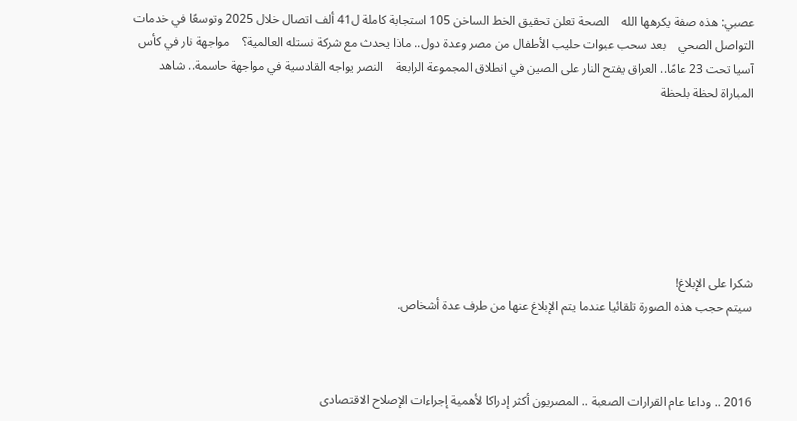عصبي: هذه صفة يكرهها الله    الصحة تعلن تحقيق الخط الساخن 105 استجابة كاملة ل41 ألف اتصال خلال 2025 وتوسعًا في خدمات التواصل الصحي    بعد سحب عبوات حليب الأطفال من مصر وعدة دول.. ماذا يحدث مع شركة نستله العالمية؟    مواجهة نار في كأس آسيا تحت 23 عامًا.. العراق يفتح النار على الصين في انطلاق المجموعة الرابعة    النصر يواجه القادسية في مواجهة حاسمة.. شاهد المباراة لحظة بلحظة







شكرا على الإبلاغ!
سيتم حجب هذه الصورة تلقائيا عندما يتم الإبلاغ عنها من طرف عدة أشخاص.



2016 .. وداعا عام القرارات الصعبة .. المصريون أكثر إدراكا لأهمية إجراءات الإصلاح الاقتصادى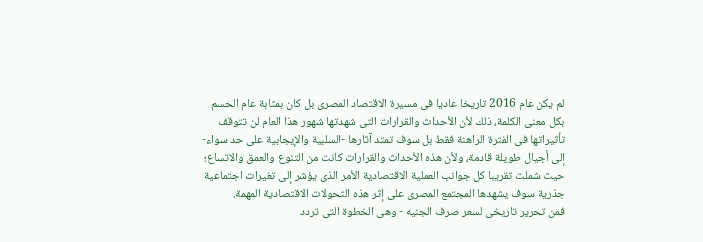لم يكن عام 2016 تاريخا عاديا فى مسيرة الاقتصاد المصرى بل كان بمثابة عام الحسم بكل معنى الكلمة، ذلك لأن الأحداث والقرارات التى شهدتها شهور هذا العام لن تتوقف تأثيراتها فى الفترة الراهنة فقط بل سوف تمتد آثارها -السلبية والإيجابية على حد سواء- إلى أجيال طويلة قادمة، ولأن هذه الأحداث والقرارات كانت من التنوع والعمق والاتساع؛ حيث شملت تقريبا كل جوانب العملية الاقتصادية الأمر الذى يؤشر إلى تغيرات اجتماعية جذرية سوف يشهدها المجتمع المصرى على إثر هذه التحولات الاقتصادية المهمة.
فمن تحرير تاريخى لسعر صرف الجنيه - وهى الخطوة التى تردد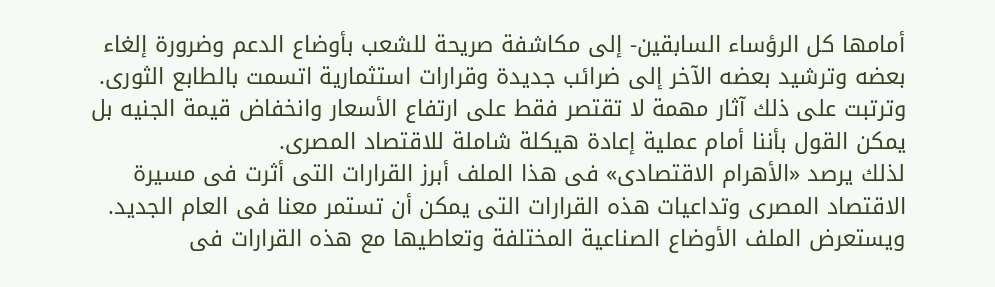أمامها كل الرؤساء السابقين- إلى مكاشفة صريحة للشعب بأوضاع الدعم وضرورة إلغاء بعضه وترشيد بعضه الآخر إلى ضرائب جديدة وقرارات استثمارية اتسمت بالطابع الثورى.
وترتبت على ذلك آثار مهمة لا تقتصر فقط على ارتفاع الأسعار وانخفاض قيمة الجنيه بل يمكن القول بأننا أمام عملية إعادة هيكلة شاملة للاقتصاد المصرى.
لذلك يرصد «الأهرام الاقتصادى» فى هذا الملف أبرز القرارات التى أثرت فى مسيرة الاقتصاد المصرى وتداعيات هذه القرارات التى يمكن أن تستمر معنا فى العام الجديد.
ويستعرض الملف الأوضاع الصناعية المختلفة وتعاطيها مع هذه القرارات فى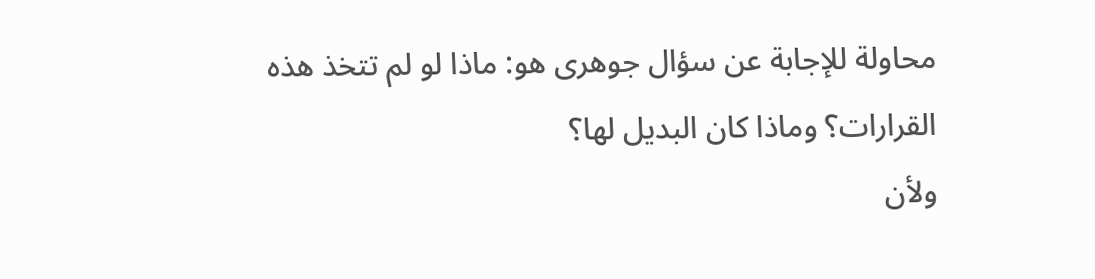محاولة للإجابة عن سؤال جوهرى هو: ماذا لو لم تتخذ هذه القرارات؟ وماذا كان البديل لها؟
ولأن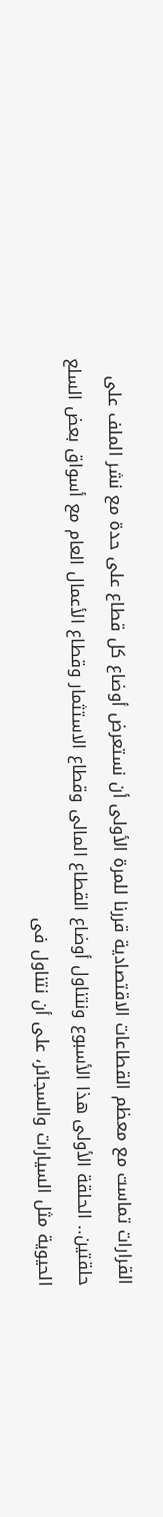القرارات تماست مع معظم القطاعات الاقتصادية قررنا للمرة الأولى أن نستعرض أوضاع كل قطاع على حدة مع نشر الملف على حلقتين.. الحلقة الأولى هذا الأسبوع ونتناول أوضاع القطاع المالى وقطاع الاستثمار وقطاع الأعمال العام مع أسواق بعض السلع الحيوية مثل السيارات والسجائر، على أن نتناول فى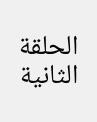الحلقة الثانية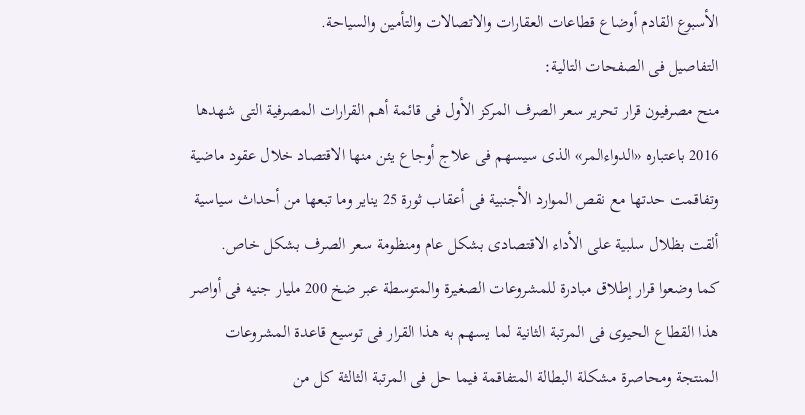الأسبوع القادم أوضاع قطاعات العقارات والاتصالات والتأمين والسياحة.
التفاصيل فى الصفحات التالية:
منح مصرفيون قرار تحرير سعر الصرف المركز الأول فى قائمة أهم القرارات المصرفية التى شهدها 2016 باعتباره «الدواءالمر» الذى سيسهم فى علاج أوجاع يئن منها الاقتصاد خلال عقود ماضية وتفاقمت حدتها مع نقص الموارد الأجنبية فى أعقاب ثورة 25 يناير وما تبعها من أحداث سياسية ألقت بظلال سلبية على الأداء الاقتصادى بشكل عام ومنظومة سعر الصرف بشكل خاص.
كما وضعوا قرار إطلاق مبادرة للمشروعات الصغيرة والمتوسطة عبر ضخ 200 مليار جنيه فى أواصر هذا القطاع الحيوى فى المرتبة الثانية لما يسهم به هذا القرار فى توسيع قاعدة المشروعات المنتجة ومحاصرة مشكلة البطالة المتفاقمة فيما حل فى المرتبة الثالثة كل من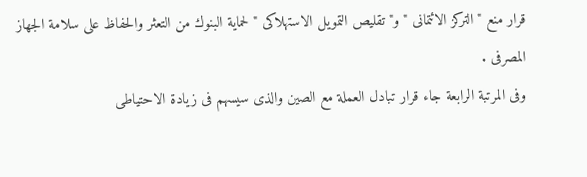قرار منع "التركز الائتمانى " و"تقليص التمويل الاستهلاكى " لحماية البنوك من التعثر والحفاظ على سلامة الجهاز المصرفى .
وفى المرتبة الرابعة جاء قرار تبادل العملة مع الصين والذى سيسهم فى زيادة الاحتياطى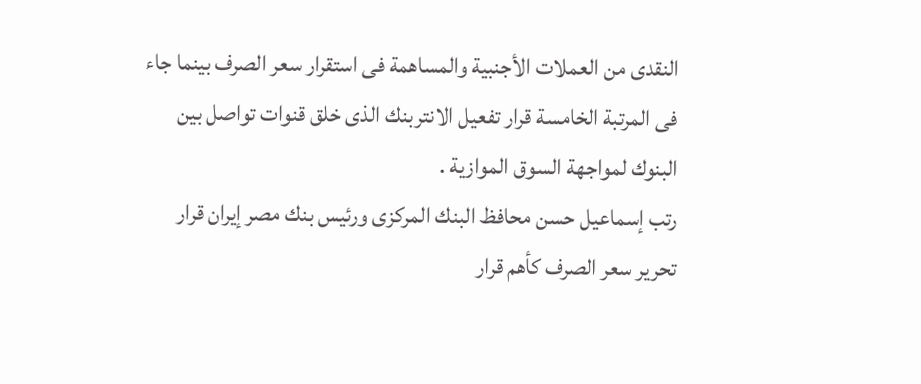النقدى من العملات الأجنبية والمساهمة فى استقرار سعر الصرف بينما جاء فى المرتبة الخامسة قرار تفعيل الانتربنك الذى خلق قنوات تواصل بين البنوك لمواجهة السوق الموازية .
رتب إسماعيل حسن محافظ البنك المركزى ورئيس بنك مصر إيران قرار تحرير سعر الصرف كأهم قرار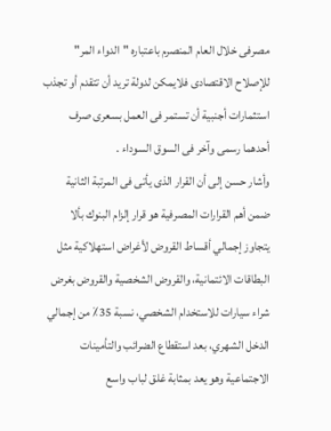مصرفى خلال العام المنصرم باعتباره "الدواء المر" للإصلاح الاقتصادى فلايمكن لدولة تريد أن تتقدم أو تجذب استثمارات أجنبية أن تستمر فى العمل بسعرى صرف أحدهما رسمى وآخر فى السوق السوداء .
وأشار حسن إلى أن القرار الذى يأتى فى المرتبة الثانية ضمن أهم القرارات المصرفية هو قرار إلزام البنوك بألا يتجاوز إجمالي أقساط القروض لأغراض استهلاكية مثل البطاقات الائتمانية، والقروض الشخصية والقروض بغرض شراء سيارات للاستخدام الشخصي، نسبة 35٪ من إجمالي الدخل الشهري، بعد استقطاع الضرائب والتأمينات الاجتماعية وهو يعد بمثابة غلق لباب واسع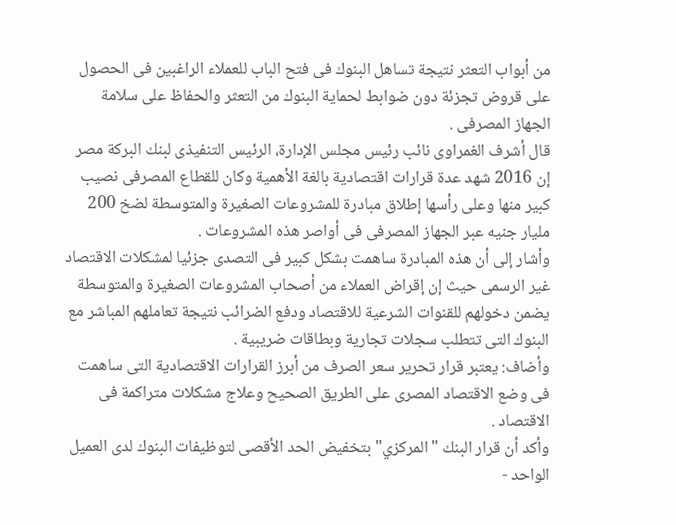من أبواب التعثر نتيجة تساهل البنوك فى فتح الباب للعملاء الراغبين فى الحصول على قروض تجزئة دون ضوابط لحماية البنوك من التعثر والحفاظ على سلامة الجهاز المصرفى .
قال أشرف الغمراوى نائب رئيس مجلس الإدارة، الرئيس التنفيذى لبنك البركة مصر إن 2016 شهد عدة قرارات اقتصادية بالغة الأهمية وكان للقطاع المصرفى نصيب كبير منها وعلى رأسها إطلاق مبادرة للمشروعات الصغيرة والمتوسطة لضخ 200 مليار جنيه عبر الجهاز المصرفى فى أواصر هذه المشروعات .
وأشار إلى أن هذه المبادرة ساهمت بشكل كبير فى التصدى جزئيا لمشكلات الاقتصاد غير الرسمى حيث إن إقراض العملاء من أصحاب المشروعات الصغيرة والمتوسطة يضمن دخولهم للقنوات الشرعية للاقتصاد ودفع الضرائب نتيجة تعاملهم المباشر مع البنوك التى تتطلب سجلات تجارية وبطاقات ضريبية .
وأضاف: يعتبر قرار تحرير سعر الصرف من أبرز القرارات الاقتصادية التى ساهمت فى وضع الاقتصاد المصرى على الطريق الصحيح وعلاج مشكلات متراكمة فى الاقتصاد .
وأكد أن قرار البنك "المركزي" بتخفيض الحد الأقصى لتوظيفات البنوك لدى العميل الواحد -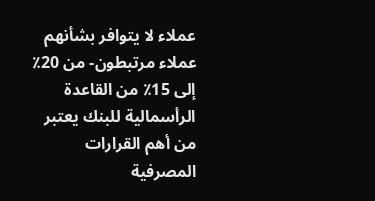عملاء لا يتوافر بشأنهم عملاء مرتبطون- من 20٪ إلى 15٪ من القاعدة الرأسمالية للبنك يعتبر من أهم القرارات المصرفية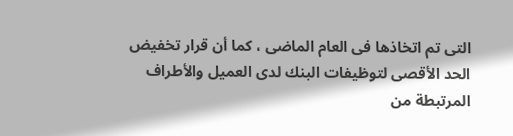التى تم اتخاذها فى العام الماضى ، كما أن قرار تخفيض الحد الأقصى لتوظيفات البنك لدى العميل والأطراف المرتبطة من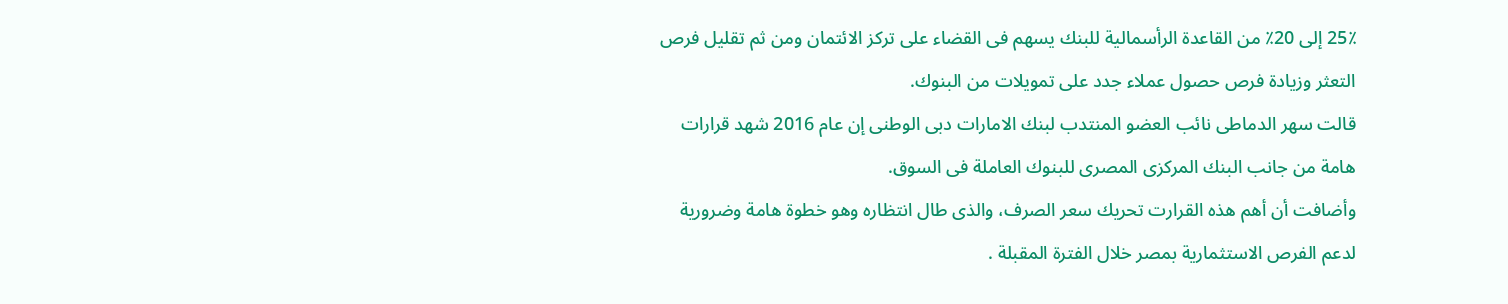25٪ إلى 20٪ من القاعدة الرأسمالية للبنك يسهم فى القضاء على تركز الائتمان ومن ثم تقليل فرص التعثر وزيادة فرص حصول عملاء جدد على تمويلات من البنوك.
قالت سهر الدماطى نائب العضو المنتدب لبنك الامارات دبى الوطنى إن عام 2016 شهد قرارات هامة من جانب البنك المركزى المصرى للبنوك العاملة فى السوق.
وأضافت أن أهم هذه القرارت تحريك سعر الصرف، والذى طال انتظاره وهو خطوة هامة وضرورية لدعم الفرص الاستثمارية بمصر خلال الفترة المقبلة .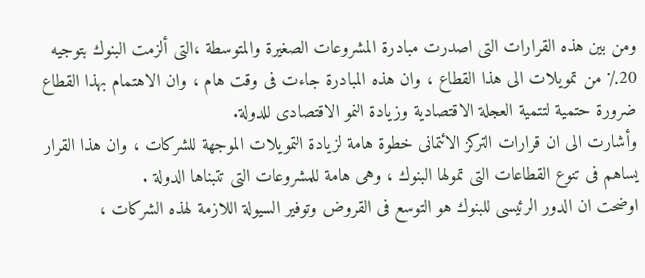ومن بين هذه القرارات التى اصدرت مبادرة المشروعات الصغيرة والمتوسطة ،التى ألزمت البنوك بتوجيه 20٪ من تمويلات الى هذا القطاع ، وان هذه المبادرة جاءت فى وقت هام ، وان الاهتمام بهذا القطاع ضرورة حتمية لتتمية العجلة الاقتصادية وزيادة النمو الاقتصادى للدولة.
وأشارت الى ان قرارات التركز الائتمانى خطوة هامة لزيادة التمويلات الموجهة للشركات ، وان هذا القرار يساهم فى تنوع القطاعات التى تمولها البنوك ، وهى هامة للمشروعات التى تتبناها الدولة .
اوضحت ان الدور الرئيسى للبنوك هو التوسع فى القروض وتوفير السيولة اللازمة لهذه الشركات ،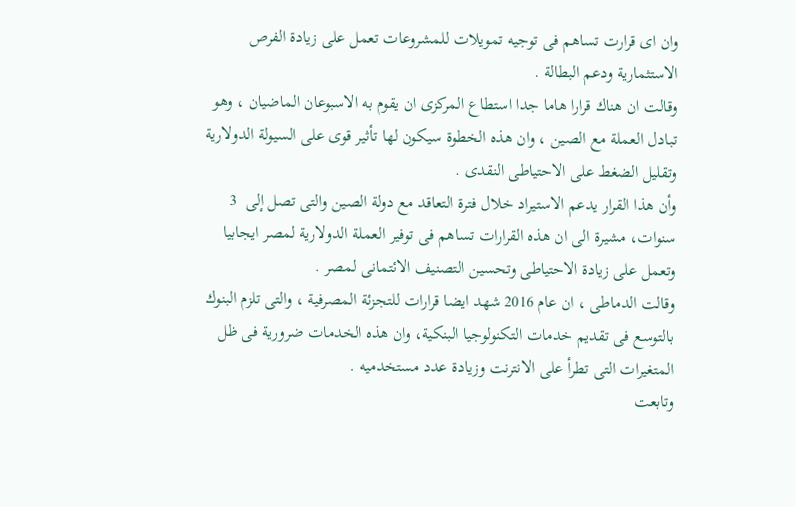وان اى قرارت تساهم فى توجيه تمويلات للمشروعات تعمل على زيادة الفرص الاستثمارية ودعم البطالة .
وقالت ان هناك قرارا هاما جدا استطاع المركزى ان يقوم به الاسبوعان الماضيان ، وهو تبادل العملة مع الصين ، وان هذه الخطوة سيكون لها تأثير قوى على السيولة الدولارية وتقليل الضغط على الاحتياطى النقدى .
وأن هذا القرار يدعم الاستيراد خلال فترة التعاقد مع دولة الصين والتى تصل إلى  3 سنوات، مشيرة الى ان هذه القرارات تساهم فى توفير العملة الدولارية لمصر ايجابيا وتعمل على زيادة الاحتياطى وتحسين التصنيف الائتمانى لمصر .
وقالت الدماطى ، ان عام 2016 شهد ايضا قرارات للتجزئة المصرفية ، والتى تلزم البنوك بالتوسع فى تقديم خدمات التكنولوجيا البنكية، وان هذه الخدمات ضرورية فى ظل المتغيرات التى تطرأ على الانترنت وزيادة عدد مستخدميه .
وتابعت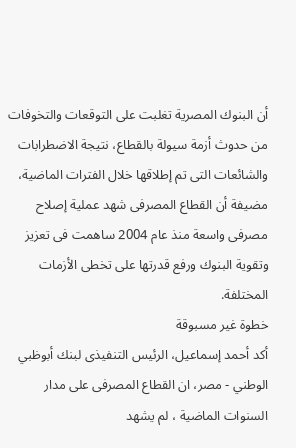أن البنوك المصرية تغلبت على التوقعات والتخوفات من حدوث أزمة سيولة بالقطاع، نتيجة الاضطرابات والشائعات التى تم إطلاقها خلال الفترات الماضية، مضيفة أن القطاع المصرفى شهد عملية إصلاح مصرفى واسعة منذ عام 2004 ساهمت فى تعزيز وتقوية البنوك ورفع قدرتها على تخطى الأزمات المختلفة.
خطوة غير مسبوقة
أكد أحمد إسماعيل، الرئيس التنفيذى لبنك أبوظبي الوطني - مصر، ان القطاع المصرفى على مدار السنوات الماضية ، لم يشهد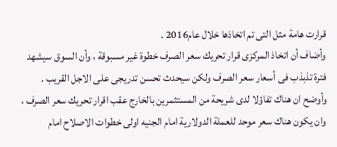قرارت هامة مثل التى تم اتخاذها خلال عام2016 .
وأضاف أن اتخاذ المركزى قرار تحريك سعر الصرف خطوة غير مسبوقة ، وأن السوق سيشهد فترة تذبذب فى أسعار سعر الصرف ولكن سيحدث تحسن تدريجى على الاجل القريب .
وأوضح ان هناك تفاؤلا لدى شريحة من المستثمرين بالخارج عقب اقرار تحريك سعر الصرف ، وان يكون هناك سعر موحد للعملة الدولارية امام الجنيه اولى خطوات الاصلاح امام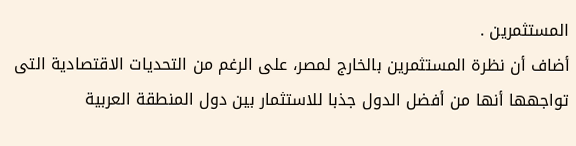المستثمرين .
أضاف أن نظرة المستثمرين بالخارج لمصر، على الرغم من التحديات الاقتصادية التى تواجهها أنها من أفضل الدول جذبا للاستثمار بين دول المنطقة العربية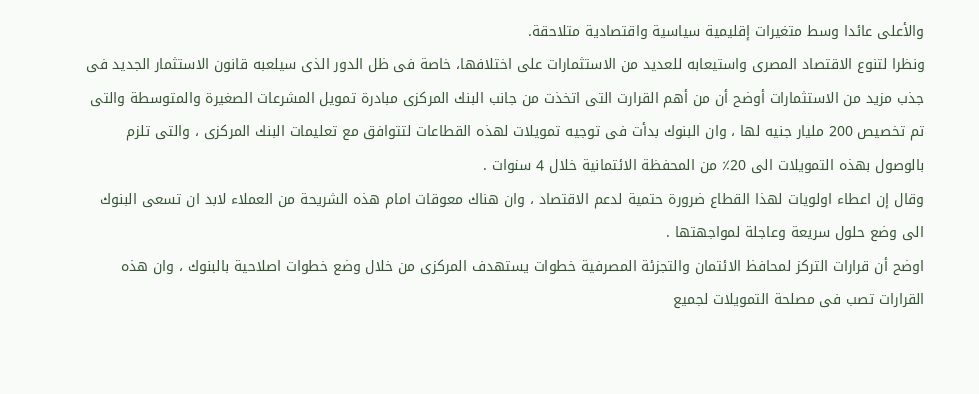والأعلى عائدا وسط متغيرات إقليمية سياسية واقتصادية متلاحقة.
ونظرا لتنوع الاقتصاد المصرى واستيعابه للعديد من الاستثمارات على اختلافها، خاصة فى ظل الدور الذى سيلعبه قانون الاستثمار الجديد فى جذب مزيد من الاستثمارات أوضح أن من أهم القرارت التى اتخذت من جانب البنك المركزى مبادرة تمويل المشرعات الصغيرة والمتوسطة والتى تم تخصيص 200 مليار جنيه لها ، وان البنوك بدأت فى توجيه تمويلات لهذه القطاعات لتتوافق مع تعليمات البنك المركزى ، والتى تلزم بالوصول بهذه التمويلات الى 20٪ من المحفظة الائتمانية خلال 4 سنوات .
وقال إن اعطاء اولويات لهذا القطاع ضرورة حتمية لدعم الاقتصاد ، وان هناك معوقات امام هذه الشريحة من العملاء لابد ان تسعى البنوك الى وضع حلول سريعة وعاجلة لمواجهتها .
اوضح أن قرارات التركز لمحافظ الائتمان والتجزئة المصرفية خطوات يستهدف المركزى من خلال وضع خطوات اصلاحية بالبنوك ، وان هذه القرارات تصب فى مصلحة التمويلات لجميع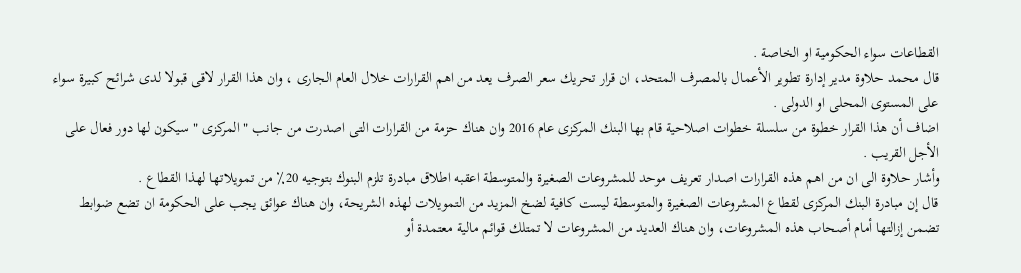القطاعات سواء الحكومية او الخاصة .
قال محمد حلاوة مدير إدارة تطوير الأعمال بالمصرف المتحد، ان قرار تحريك سعر الصرف يعد من اهم القرارات خلال العام الجارى ، وان هذا القرار لاقى قبولا لدى شرائح كبيرة سواء على المستوى المحلى او الدولى .
اضاف أن هذا القرار خطوة من سلسلة خطوات اصلاحية قام بها البنك المركزى عام 2016 وان هناك حزمة من القرارات التى اصدرت من جانب " المركزى " سيكون لها دور فعال على الأجل القريب .
وأشار حلاوة الى ان من اهم هذه القرارات اصدار تعريف موحد للمشروعات الصغيرة والمتوسطة اعقبه اطلاق مبادرة تلزم البنوك بتوجيه 20٪ من تمويلاتها لهذا القطاع .
قال إن مبادرة البنك المركزى لقطاع المشروعات الصغيرة والمتوسطة ليست كافية لضخ المزيد من التمويلات لهذه الشريحة، وان هناك عوائق يجب على الحكومة ان تضع ضوابط تضمن إزالتها أمام أصحاب هذه المشروعات، وان هناك العديد من المشروعات لا تمتلك قوائم مالية معتمدة أو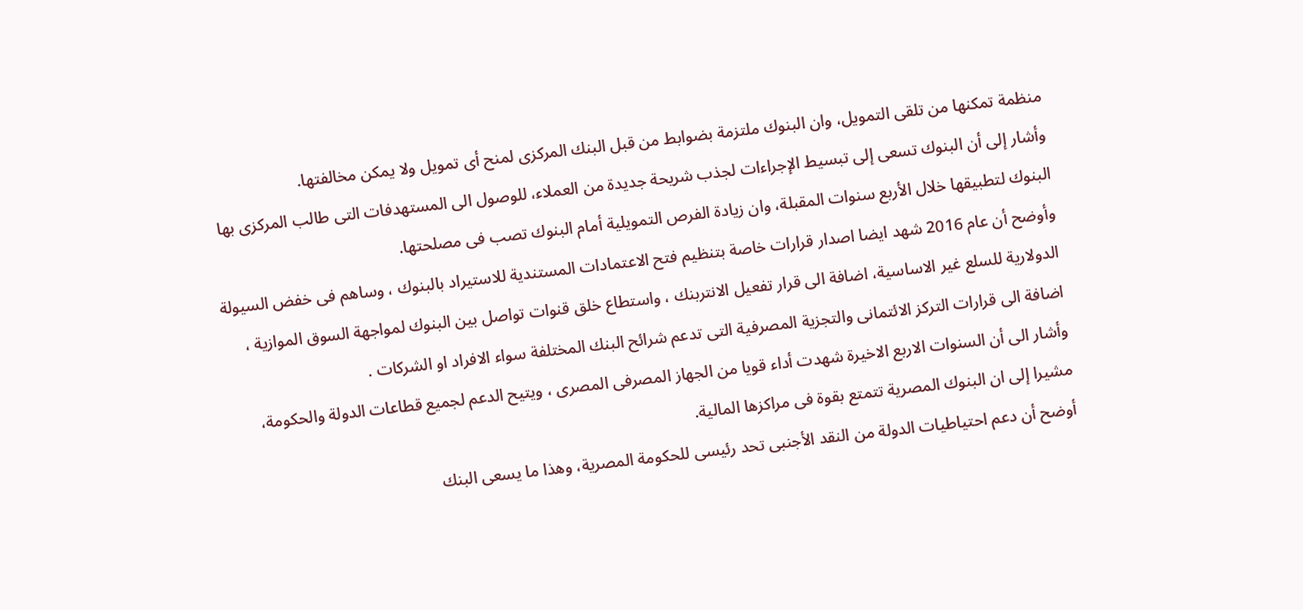منظمة تمكنها من تلقى التمويل، وان البنوك ملتزمة بضوابط من قبل البنك المركزى لمنح أى تمويل ولا يمكن مخالفتها.
وأشار إلى أن البنوك تسعى إلى تبسيط الإجراءات لجذب شريحة جديدة من العملاء، للوصول الى المستهدفات التى طالب المركزى بها البنوك لتطبيقها خلال الأربع سنوات المقبلة، وان زيادة الفرص التمويلية أمام البنوك تصب فى مصلحتها.
وأوضح أن عام 2016 شهد ايضا اصدار قرارات خاصة بتنظيم فتح الاعتمادات المستندية للاستيراد بالبنوك ، وساهم فى خفض السيولة الدولارية للسلع غير الاساسية، اضافة الى قرار تفعيل الانتربنك ، واستطاع خلق قنوات تواصل بين البنوك لمواجهة السوق الموازية ، اضافة الى قرارات التركز الائتمانى والتجزية المصرفية التى تدعم شرائح البنك المختلفة سواء الافراد او الشركات .
وأشار الى أن السنوات الاربع الاخيرة شهدت أداء قويا من الجهاز المصرفى المصرى ، ويتيح الدعم لجميع قطاعات الدولة والحكومة، مشيرا إلى ان البنوك المصرية تتمتع بقوة فى مراكزها المالية.
أوضح أن دعم احتياطيات الدولة من النقد الأجنبى تحد رئيسى للحكومة المصرية، وهذا ما يسعى البنك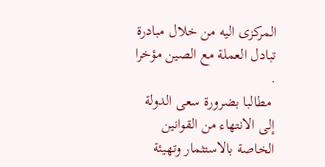المركزى اليه من خلال مبادرة تبادل العملة مع الصين مؤخرا .
 مطالبا بضرورة سعى الدولة إلى الانتهاء من القوانين الخاصة بالاستثمار وتهيئة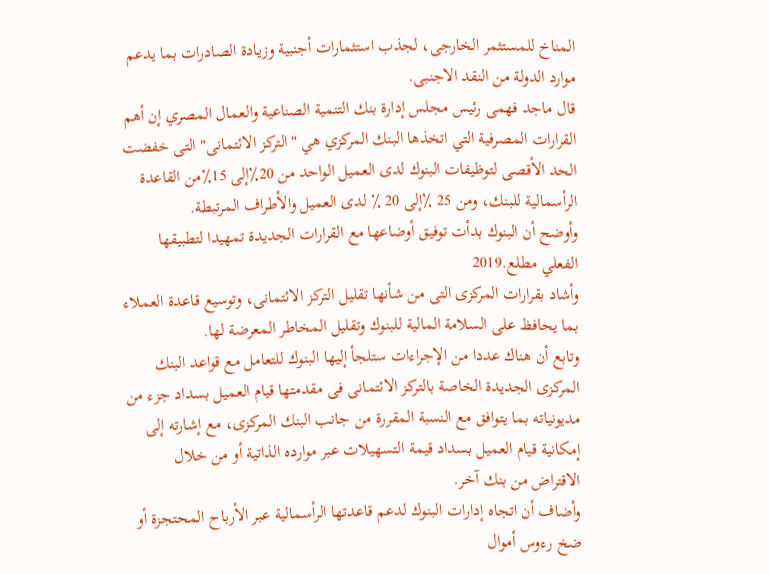المناخ للمستثمر الخارجى، لجذب استثمارات أجنبية وزيادة الصادرات بما يدعم موارد الدولة من النقد الاجنبى.
قال ماجد فهمى رئيس مجلس إدارة بنك التنمية الصناعية والعمال المصري إن أهم القرارات المصرفية التي اتخذها البنك المركزي هي "التركز الائتمانى" التى خفضت الحد الأقصى لتوظيفات البنوك لدى العميل الواحد من 20٪إلى 15٪من القاعدة الرأسمالية للبنك، ومن 25 ٪إلى 20 ٪ لدى العميل والأطراف المرتبطة.
وأوضح أن البنوك بدأت توفيق أوضاعها مع القرارات الجديدة تمهيدا لتطبيقها الفعلي مطلع.2019
وأشاد بقرارات المركزى التى من شأنها تقليل التركز الائتمانى، وتوسيع قاعدة العملاء بما يحافظ على السلامة المالية للبنوك وتقليل المخاطر المعرضة لها.
وتابع أن هناك عددا من الإجراءات ستلجأ إليها البنوك للتعامل مع قواعد البنك المركزى الجديدة الخاصة بالتركز الائتمانى فى مقدمتها قيام العميل بسداد جزء من مديونياته بما يتوافق مع النسبة المقررة من جانب البنك المركزى، مع إشارته إلى إمكانية قيام العميل بسداد قيمة التسهيلات عبر موارده الذاتية أو من خلال الاقتراض من بنك آخر.
وأضاف أن اتجاه إدارات البنوك لدعم قاعدتها الرأسمالية عبر الأرباح المحتجزة أو ضخ رءوس أموال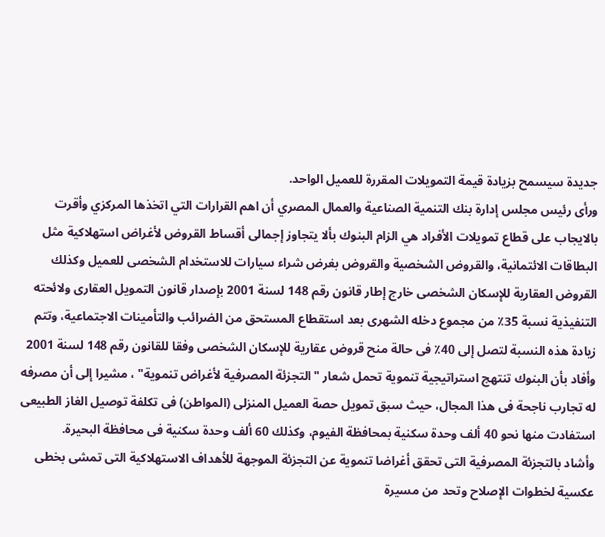جديدة سيسمح بزيادة قيمة التمويلات المقررة للعميل الواحد.
ورأى رئيس مجلس إدارة بنك التنمية الصناعية والعمال المصري أن اهم القرارات التي اتخذها المركزي وأقرت بالايجاب على قطاع تمويلات الأفراد هي الزام البنوك بألا يتجاوز إجمالى أقساط القروض لأغراض استهلاكية مثل البطاقات الائتمانية، والقروض الشخصية والقروض بغرض شراء سيارات للاستخدام الشخصى للعميل وكذلك القروض العقارية للإسكان الشخصى خارج إطار قانون رقم 148 لسنة 2001 بإصدار قانون التمويل العقارى ولائحته التنفيذية نسبة 35٪ من مجموع دخله الشهرى بعد استقطاع المستحق من الضرائب والتأمينات الاجتماعية، وتتم زيادة هذه النسبة لتصل إلى 40٪ فى حالة منح قروض عقارية للإسكان الشخصى وفقا للقانون رقم 148 لسنة 2001
وأفاد بأن البنوك تنتهج استراتيجية تنموية تحمل شعار "التجزئة المصرفية لأغراض تنموية" ، مشيرا إلى أن مصرفه له تجارب ناجحة فى هذا المجال، حيث سبق تمويل حصة العميل المنزلى (المواطن) فى تكلفة توصيل الغاز الطبيعى استفادت منها نحو 40 ألف وحدة سكنية بمحافظة الفيوم، وكذلك 60 ألف وحدة سكنية فى محافظة البحيرة.
وأشاد بالتجزئة المصرفية التى تحقق أغراضا تنموية عن التجزئة الموجهة للأهداف الاستهلاكية التى تمشى بخطى عكسية لخطوات الإصلاح وتحد من مسيرة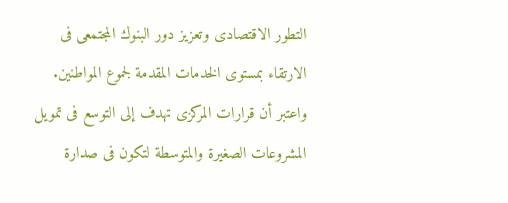التطور الاقتصادى وتعزيز دور البنوك المجتمعى فى الارتقاء بمستوى الخدمات المقدمة لجموع المواطنين.
واعتبر أن قرارات المركزى تهدف إلى التوسع فى تمويل المشروعات الصغيرة والمتوسطة لتكون فى صدارة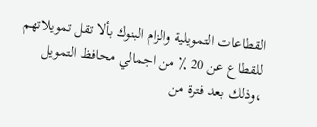القطاعات التمويلية والزام البنوك بألا تقل تمويلاتهم للقطاع عن 20 ٪ من اجمالي محافظ التمويل ،وذلك بعد فترة من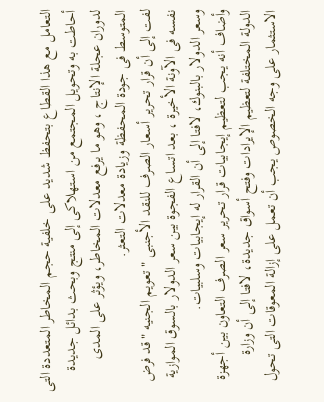التعامل مع هذا القطاع بتحفظ شديد على خلفية حجم المخاطر المتعددة التى أحاطت به وتحويل المجتمع من استهلاكى إلى منتج وبحث بدائل جديدة لدوران عجلة الإنتاج ، وهو ما يرفع معدلات المخاطر، ويؤثر على المدى المتوسط فى جودة المحفظة وزيادة معدلات التعثر.
لفت إلى أن قرار تحرير أسعار الصرف للنقد الأجنبى " تعويم الجنيه "قد فرض نفسه فى الآونة الأخيرة ، بعد اتساع الفجوة بين سعر الدولار بالسوق الموازية وسعر الدولار بالبنوك، لافتا إلى أن القرار له إيجابيات وسلبيات.
وأضاف أنه يجب لتعظيم إيجابيات قرار تحرير سعر الصرف التعاون بين أجهزة الدولة المختلفة لتعظيم الإيرادات وفتح أسواق جديدة، لافتا إلى أن وزارة الاستثمار على وجه الخصوص يجب أن تعمل على إزالة المعوقات التى تحول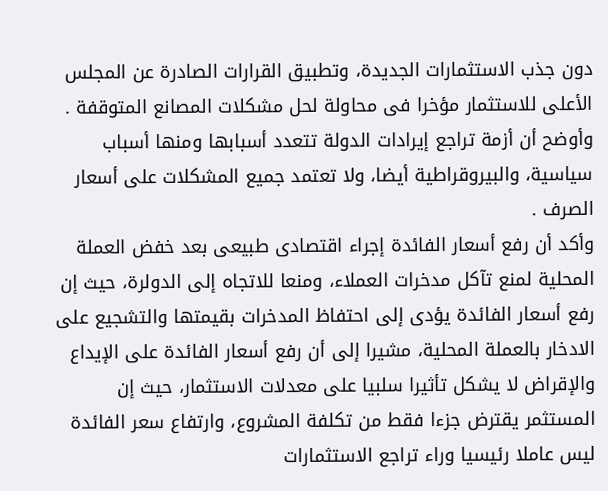دون جذب الاستثمارات الجديدة، وتطبيق القرارات الصادرة عن المجلس الأعلى للاستثمار مؤخرا فى محاولة لحل مشكلات المصانع المتوقفة .
وأوضح أن أزمة تراجع إيرادات الدولة تتعدد أسبابها ومنها أسباب سياسية، والبيروقراطية أيضا، ولا تعتمد جميع المشكلات على أسعار الصرف .
وأكد أن رفع أسعار الفائدة إجراء اقتصادى طبيعى بعد خفض العملة المحلية لمنع تآكل مدخرات العملاء، ومنعا للاتجاه إلى الدولرة، حيث إن رفع أسعار الفائدة يؤدى إلى احتفاظ المدخرات بقيمتها والتشجيع على الادخار بالعملة المحلية، مشيرا إلى أن رفع أسعار الفائدة على الإيداع والإقراض لا يشكل تأثيرا سلبيا على معدلات الاستثمار، حيث إن المستثمر يقترض جزءا فقط من تكلفة المشروع، وارتفاع سعر الفائدة ليس عاملا رئيسيا وراء تراجع الاستثمارات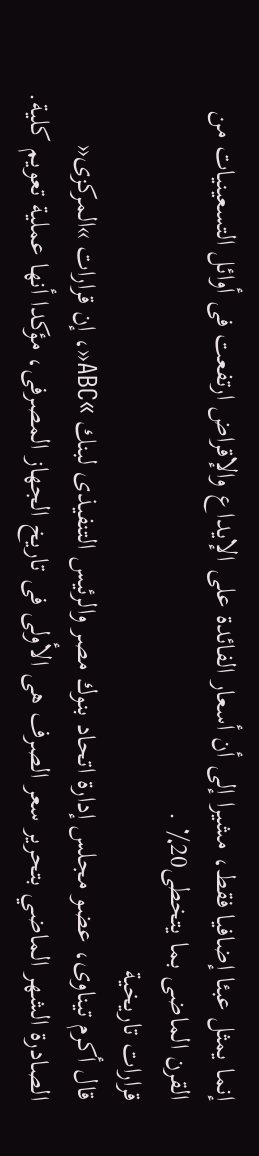إنما يمثل عبئا إضافيا فقط، مشيرا إلى أن أسعار الفائدة على الإيداع والإقراض ارتفعت فى أوائل التسعينيات من القرن الماضى بما يتخطى20٪ .
قرارات تاريخية
قال أكرم تيناوى، عضو مجلس إدارة اتحاد بنوك مصر والرئيس التنفيذى لبنك »ABC«، إن قرارات »المركزى« الصادرة الشهر الماضي بتحرير سعر الصرف هى الأولى فى تاريخ الجهاز المصرفى، مؤكدا أنها عملية تعويم كلية.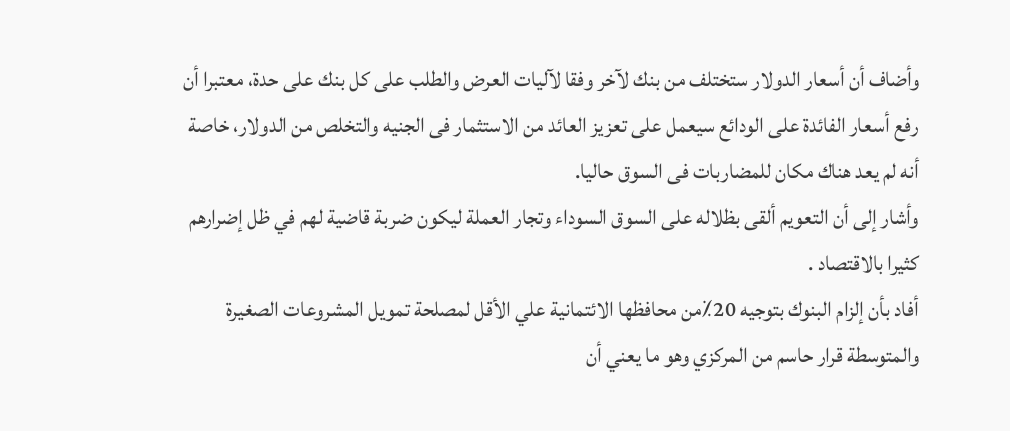وأضاف أن أسعار الدولار ستختلف من بنك لآخر وفقا لآليات العرض والطلب على كل بنك على حدة، معتبرا أن رفع أسعار الفائدة على الودائع سيعمل على تعزيز العائد من الاستثمار فى الجنيه والتخلص من الدولار، خاصة أنه لم يعد هناك مكان للمضاربات فى السوق حاليا.
وأشار إلى أن التعويم ألقى بظلاله على السوق السوداء وتجار العملة ليكون ضربة قاضية لهم في ظل إضرارهم كثيرا بالاقتصاد .
أفاد بأن إلزام البنوك بتوجيه 20٪من محافظها الائتمانية علي الأقل لمصلحة تمويل المشروعات الصغيرة والمتوسطة قرار حاسم من المركزي وهو ما يعني أن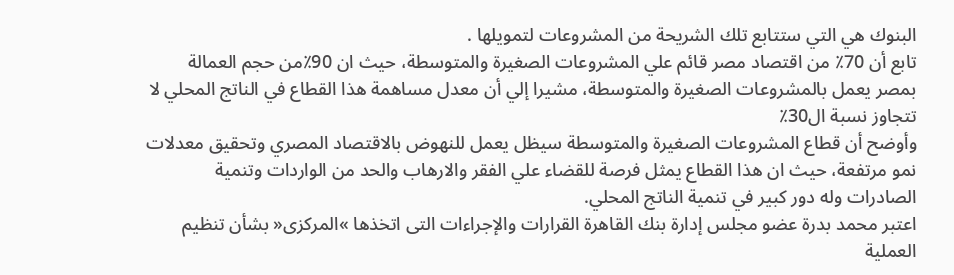البنوك هي التي ستتابع تلك الشريحة من المشروعات لتمويلها .
تابع أن 70٪ من اقتصاد مصر قائم علي المشروعات الصغيرة والمتوسطة، حيث ان 90٪من حجم العمالة بمصر يعمل بالمشروعات الصغيرة والمتوسطة، مشيرا إلي أن معدل مساهمة هذا القطاع في الناتج المحلي لا تتجاوز نسبة ال30٪
وأوضح أن قطاع المشروعات الصغيرة والمتوسطة سيظل يعمل للنهوض بالاقتصاد المصري وتحقيق معدلات نمو مرتفعة، حيث ان هذا القطاع يمثل فرصة للقضاء علي الفقر والارهاب والحد من الواردات وتنمية الصادرات وله دور كبير في تنمية الناتج المحلي.
اعتبر محمد بدرة عضو مجلس إدارة بنك القاهرة القرارات والإجراءات التى اتخذها »المركزى« بشأن تنظيم العملية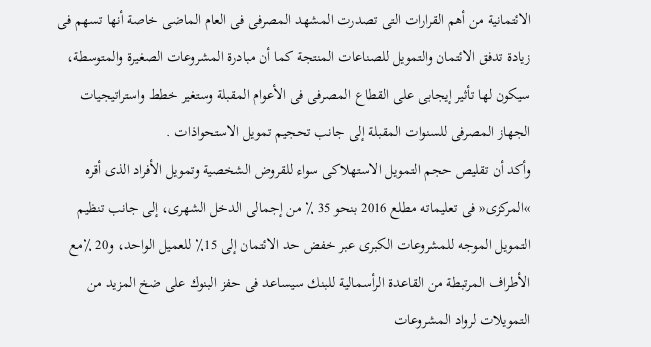الائتمانية من أهم القرارات التى تصدرت المشهد المصرفى فى العام الماضى خاصة أنها تسهم فى زيادة تدفق الائتمان والتمويل للصناعات المنتجة كما أن مبادرة المشروعات الصغيرة والمتوسطة، سيكون لها تأثير إيجابى على القطاع المصرفى فى الأعوام المقبلة وستغير خطط واستراتيجيات الجهاز المصرفى للسنوات المقبلة إلى جانب تحجيم تمويل الاستحواذات .
وأكد أن تقليص حجم التمويل الاستهلاكى سواء للقروض الشخصية وتمويل الأفراد الذى أقره »المركزى« فى تعليماته مطلع 2016 بنحو 35 ٪ من إجمالى الدخل الشهرى، إلى جانب تنظيم التمويل الموجه للمشروعات الكبرى عبر خفض حد الائتمان إلى 15٪ للعميل الواحد، و20 ٪مع الأطراف المرتبطة من القاعدة الرأسمالية للبنك سيساعد فى حفز البنوك على ضخ المزيد من التمويلات لرواد المشروعات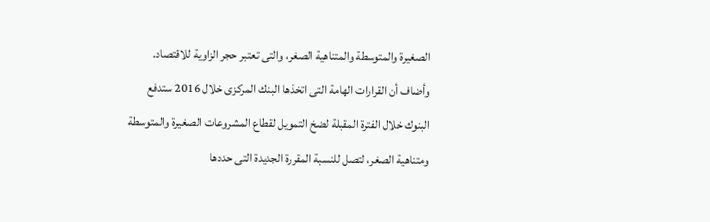الصغيرة والمتوسطة والمتناهية الصغر، والتى تعتبر حجر الزاوية للاقتصاد.
وأضاف أن القرارات الهامة التى اتخذها البنك المركزى خلال 2016 ستدفع البنوك خلال الفترة المقبلة لضخ التمويل لقطاع المشروعات الصغيرة والمتوسطة ومتناهية الصغر، لتصل للنسبة المقررة الجديدة التى حددها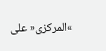»المركزى« على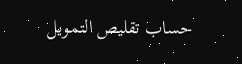حساب تقليص التمويل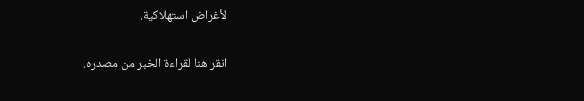لأغراض استهلاكية.


انقر هنا لقراءة الخبر من مصدره.